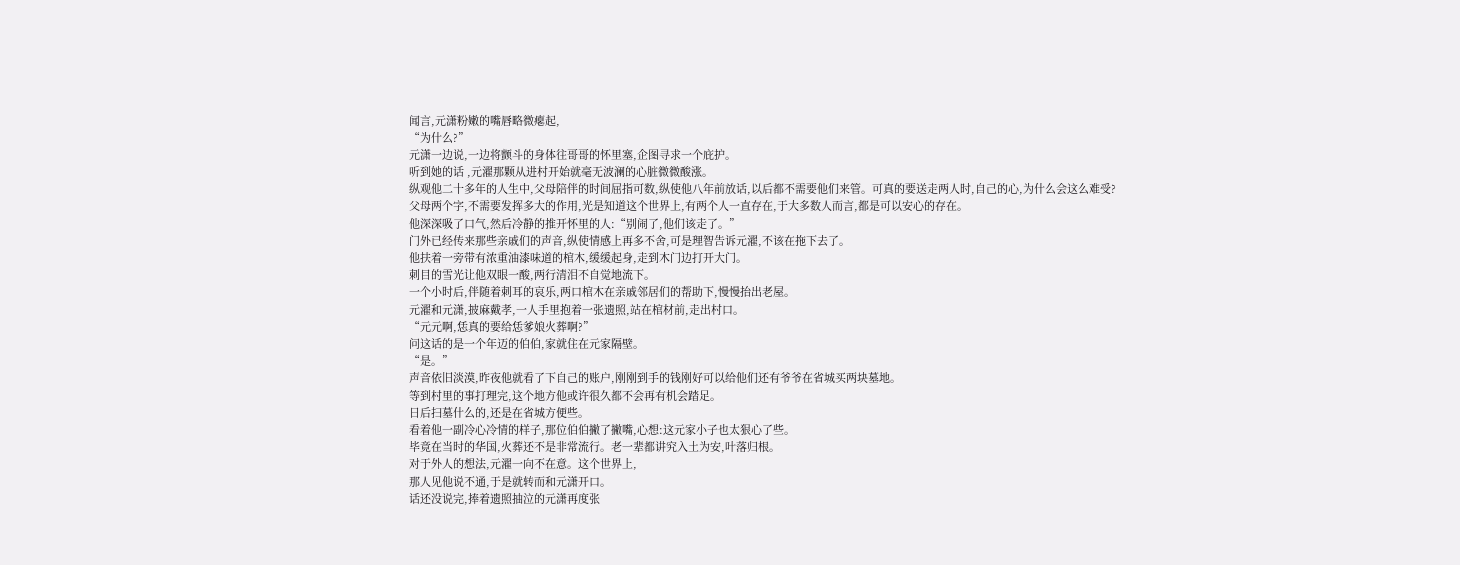闻言,元潇粉嫩的嘴唇略微瘪起,
“为什么?”
元潇一边说,一边将颤斗的身体往哥哥的怀里塞,企图寻求一个庇护。
听到她的话 ,元濯那颗从进村开始就毫无波澜的心脏微微酸涨。
纵观他二十多年的人生中,父母陪伴的时间屈指可数,纵使他八年前放话,以后都不需要他们来管。可真的要送走两人时,自己的心,为什么会这么难受?
父母两个字,不需要发挥多大的作用,光是知道这个世界上,有两个人一直存在,于大多数人而言,都是可以安心的存在。
他深深吸了口气,然后冷静的推开怀里的人:“别闹了,他们该走了。”
门外已经传来那些亲戚们的声音,纵使情感上再多不舍,可是理智告诉元濯,不该在拖下去了。
他扶着一旁带有浓重油漆味道的棺木,缓缓起身,走到木门边打开大门。
刺目的雪光让他双眼一酸,两行清泪不自觉地流下。
一个小时后,伴随着刺耳的哀乐,两口棺木在亲戚邻居们的帮助下,慢慢抬出老屋。
元濯和元潇,披麻戴孝,一人手里抱着一张遗照,站在棺材前,走出村口。
“元元啊,恁真的要给恁爹娘火葬啊?”
问这话的是一个年迈的伯伯,家就住在元家隔壁。
“是。”
声音依旧淡漠,昨夜他就看了下自己的账户,刚刚到手的钱刚好可以给他们还有爷爷在省城买两块墓地。
等到村里的事打理完,这个地方他或许很久都不会再有机会踏足。
日后扫墓什么的,还是在省城方便些。
看着他一副冷心冷情的样子,那位伯伯撇了撇嘴,心想:这元家小子也太狠心了些。
毕竟在当时的华国,火葬还不是非常流行。老一辈都讲究入土为安,叶落归根。
对于外人的想法,元濯一向不在意。这个世界上,
那人见他说不通,于是就转而和元潇开口。
话还没说完,捧着遗照抽泣的元潇再度张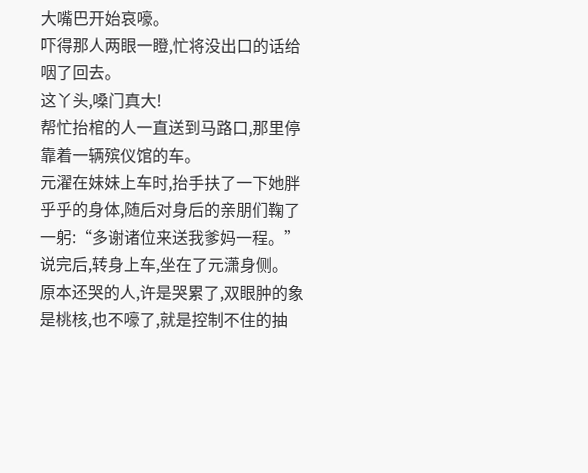大嘴巴开始哀嚎。
吓得那人两眼一瞪,忙将没出口的话给咽了回去。
这丫头,嗓门真大!
帮忙抬棺的人一直送到马路口,那里停靠着一辆殡仪馆的车。
元濯在妹妹上车时,抬手扶了一下她胖乎乎的身体,随后对身后的亲朋们鞠了一躬:“多谢诸位来送我爹妈一程。”
说完后,转身上车,坐在了元潇身侧。
原本还哭的人,许是哭累了,双眼肿的象是桃核,也不嚎了,就是控制不住的抽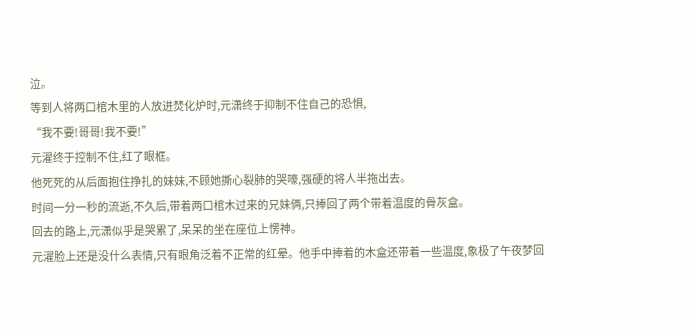泣。
等到人将两口棺木里的人放进焚化炉时,元潇终于抑制不住自己的恐惧,
“我不要!哥哥!我不要!”
元濯终于控制不住,红了眼框。
他死死的从后面抱住挣扎的妹妹,不顾她撕心裂肺的哭嚎,强硬的将人半拖出去。
时间一分一秒的流逝,不久后,带着两口棺木过来的兄妹俩,只捧回了两个带着温度的骨灰盒。
回去的路上,元潇似乎是哭累了,呆呆的坐在座位上愣神。
元濯脸上还是没什么表情,只有眼角泛着不正常的红晕。他手中捧着的木盒还带着一些温度,象极了午夜梦回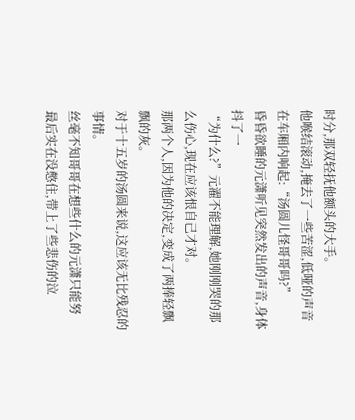时分,那双轻抚他额头的大手。
他喉结滚动,掩去了一些苦涩,低哑的声音在车厢内响起:“汤圆儿怪哥哥吗?”
昏昏欲睡的元潇听见突然发出的声音,身体抖了一
“为什么?”元濯不能理解,她刚刚哭的那么伤心,现在应该恨自己才对。
那两个人,因为他的决定,变成了两捧轻飘飘的灰。
对于十五岁的汤圆来说,这应该无比残忍的事情。
丝毫不知哥哥在想些什么的元潇只能努
最后实在没憋住,带上了些悲伤的泣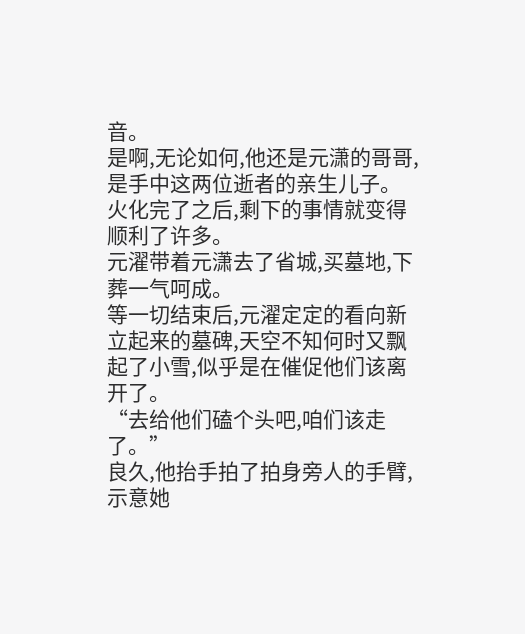音。
是啊,无论如何,他还是元潇的哥哥,是手中这两位逝者的亲生儿子。
火化完了之后,剩下的事情就变得顺利了许多。
元濯带着元潇去了省城,买墓地,下葬一气呵成。
等一切结束后,元濯定定的看向新立起来的墓碑,天空不知何时又飘起了小雪,似乎是在催促他们该离开了。
“去给他们磕个头吧,咱们该走了。”
良久,他抬手拍了拍身旁人的手臂,示意她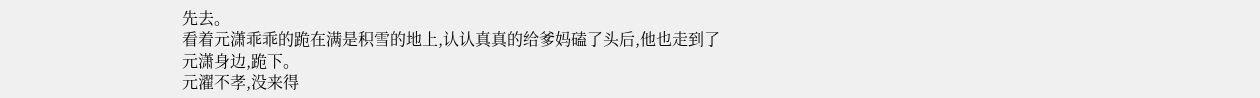先去。
看着元潇乖乖的跪在满是积雪的地上,认认真真的给爹妈磕了头后,他也走到了元潇身边,跪下。
元濯不孝,没来得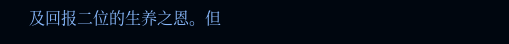及回报二位的生养之恩。但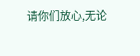请你们放心,无论